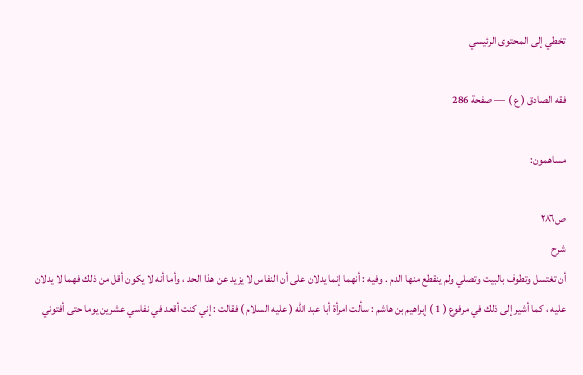تخطي إلى المحتوى الرئيسي

فقه الصادق ( ع ) — صفحة 286

مساهمون:

ص٢٨٦
شرح
أن تغتسل وتطوف بالبيت وتصلي ولم ينقطع منها الدم . وفيه : أنهما إنما يدلان على أن النفاس لا يزيد عن هذا الحد ، وأما أنه لا يكون أقل من ذلك فهما لا يدلان عليه ، كما أشير إلى ذلك في مرفوع ( 1 ) إبراهيم بن هاشم : سألت امرأة أبا عبد الله ( عليه السلام ) فقالت : إني كنت أقعد في نفاسي عشرين يوما حتى أفتوني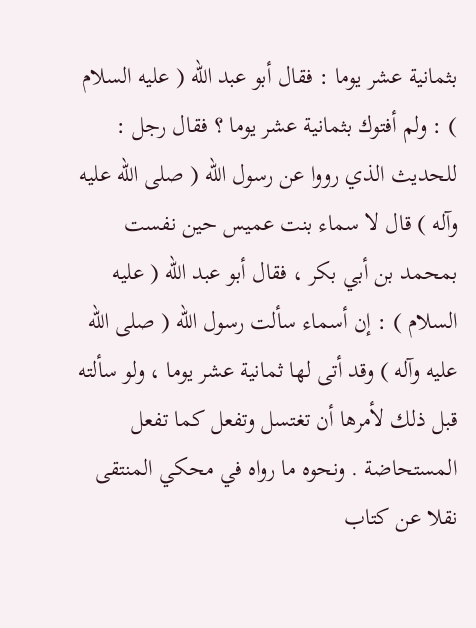بثمانية عشر يوما : فقال أبو عبد الله ( عليه السلام ) : ولم أفتوك بثمانية عشر يوما ؟ فقال رجل : للحديث الذي رووا عن رسول الله ( صلى الله عليه وآله ) قال لا سماء بنت عميس حين نفست بمحمد بن أبي بكر ، فقال أبو عبد الله ( عليه السلام ) : إن أسماء سألت رسول الله ( صلى الله عليه وآله ) وقد أتى لها ثمانية عشر يوما ، ولو سألته قبل ذلك لأمرها أن تغتسل وتفعل كما تفعل المستحاضة . ونحوه ما رواه في محكي المنتقى نقلا عن كتاب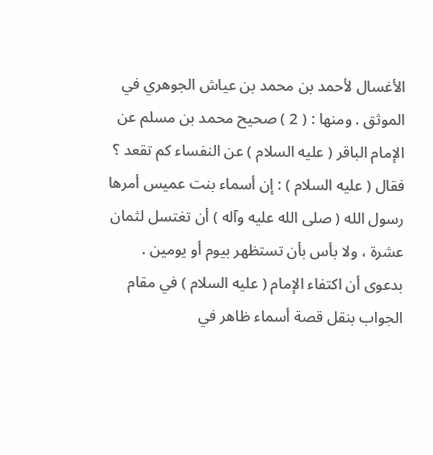الأغسال لأحمد بن محمد بن عياش الجوهري في الموثق . ومنها : ( 2 ) صحيح محمد بن مسلم عن الإمام الباقر ( عليه السلام ) عن النفساء كم تقعد ؟ فقال ( عليه السلام ) : إن أسماء بنت عميس أمرها رسول الله ( صلى الله عليه وآله ) أن تغتسل لثمان عشرة ، ولا بأس بأن تستظهر بيوم أو يومين . بدعوى أن اكتفاء الإمام ( عليه السلام ) في مقام الجواب بنقل قصة أسماء ظاهر في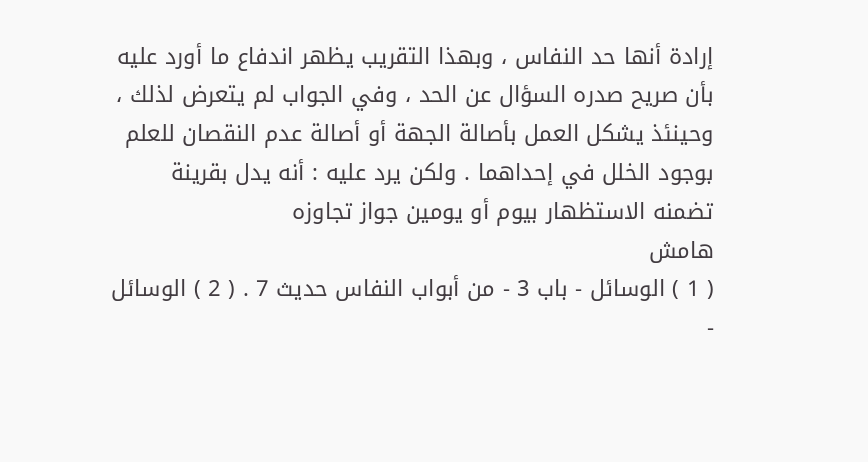إرادة أنها حد النفاس ، وبهذا التقريب يظهر اندفاع ما أورد عليه بأن صريح صدره السؤال عن الحد ، وفي الجواب لم يتعرض لذلك ، وحينئذ يشكل العمل بأصالة الجهة أو أصالة عدم النقصان للعلم بوجود الخلل في إحداهما . ولكن يرد عليه : أنه يدل بقرينة تضمنه الاستظهار بيوم أو يومين جواز تجاوزه
هامش
( 1 ) الوسائل - باب 3 - من أبواب النفاس حديث 7 . ( 2 ) الوسائل -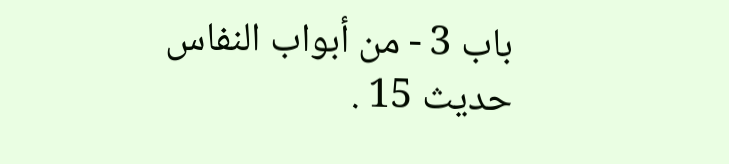باب 3 - من أبواب النفاس حديث 15 .